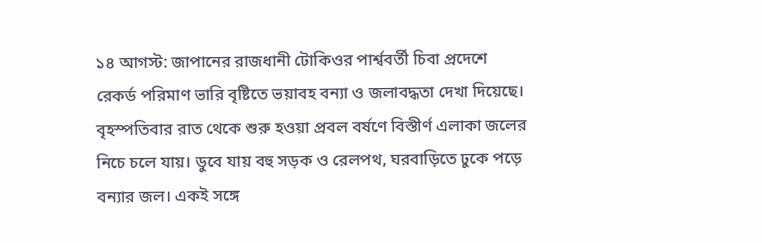১৪ আগস্ট: জাপানের রাজধানী টোকিওর পার্শ্ববর্তী চিবা প্রদেশে রেকর্ড পরিমাণ ভারি বৃষ্টিতে ভয়াবহ বন্যা ও জলাবদ্ধতা দেখা দিয়েছে। বৃহস্পতিবার রাত থেকে শুরু হওয়া প্রবল বর্ষণে বিস্তীর্ণ এলাকা জলের নিচে চলে যায়। ডুবে যায় বহু সড়ক ও রেলপথ, ঘরবাড়িতে ঢুকে পড়ে বন্যার জল। একই সঙ্গে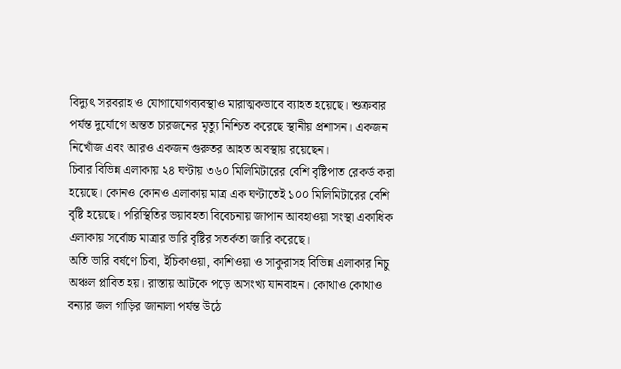বিদ্যুৎ সরবরাহ ও যোগাযোগব্যবস্থাও মারাত্মকভাবে ব্যাহত হয়েছে। শুক্রবার পর্যন্ত দুর্যোগে অন্তত চারজনের মৃত্যু নিশ্চিত করেছে স্থানীয় প্রশাসন। একজন নিখোঁজ এবং আরও একজন গুরুতর আহত অবস্থায় রয়েছেন।
চিবার বিভিন্ন এলাকায় ২৪ ঘণ্টায় ৩৬০ মিলিমিটারের বেশি বৃষ্টিপাত রেকর্ড করা হয়েছে। কোনও কোনও এলাকায় মাত্র এক ঘণ্টাতেই ১০০ মিলিমিটারের বেশি বৃষ্টি হয়েছে। পরিস্থিতির ভয়াবহতা বিবেচনায় জাপান আবহাওয়া সংস্থা একাধিক এলাকায় সর্বোচ্চ মাত্রার ভারি বৃষ্টির সতর্কতা জারি করেছে।
অতি ভারি বর্ষণে চিবা, ইচিকাওয়া, কাশিওয়া ও সাকুরাসহ বিভিন্ন এলাকার নিচু অঞ্চল প্লাবিত হয়। রাস্তায় আটকে পড়ে অসংখ্য যানবাহন। কোথাও কোথাও বন্যার জল গাড়ির জানালা পর্যন্ত উঠে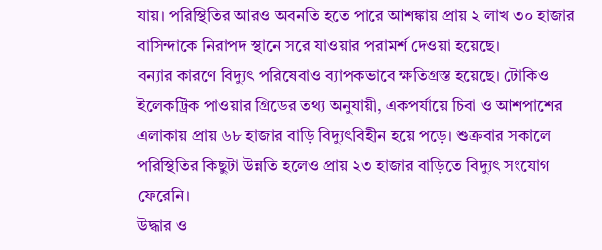যায়। পরিস্থিতির আরও অবনতি হতে পারে আশঙ্কায় প্রায় ২ লাখ ৩০ হাজার বাসিন্দাকে নিরাপদ স্থানে সরে যাওয়ার পরামর্শ দেওয়া হয়েছে।
বন্যার কারণে বিদ্যুৎ পরিষেবাও ব্যাপকভাবে ক্ষতিগ্রস্ত হয়েছে। টোকিও ইলেকট্রিক পাওয়ার গ্রিডের তথ্য অনুযায়ী, একপর্যায়ে চিবা ও আশপাশের এলাকায় প্রায় ৬৮ হাজার বাড়ি বিদ্যুৎবিহীন হয়ে পড়ে। শুক্রবার সকালে পরিস্থিতির কিছুটা উন্নতি হলেও প্রায় ২৩ হাজার বাড়িতে বিদ্যুৎ সংযোগ ফেরেনি।
উদ্ধার ও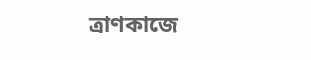ত্রাণকাজে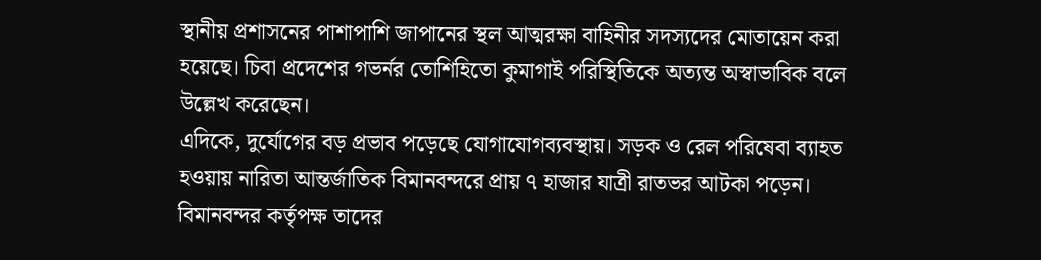স্থানীয় প্রশাসনের পাশাপাশি জাপানের স্থল আত্মরক্ষা বাহিনীর সদস্যদের মোতায়েন করা হয়েছে। চিবা প্রদেশের গভর্নর তোশিহিতো কুমাগাই পরিস্থিতিকে অত্যন্ত অস্বাভাবিক বলে উল্লেখ করেছেন।
এদিকে, দুর্যোগের বড় প্রভাব পড়েছে যোগাযোগব্যবস্থায়। সড়ক ও রেল পরিষেবা ব্যাহত হওয়ায় নারিতা আন্তর্জাতিক বিমানবন্দরে প্রায় ৭ হাজার যাত্রী রাতভর আটকা পড়েন। বিমানবন্দর কর্তৃপক্ষ তাদের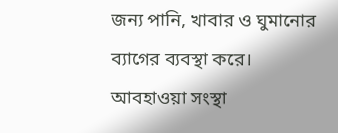জন্য পানি, খাবার ও ঘুমানোর ব্যাগের ব্যবস্থা করে।
আবহাওয়া সংস্থা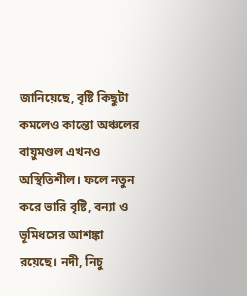জানিয়েছে, বৃষ্টি কিছুটা কমলেও কান্তো অঞ্চলের বায়ুমণ্ডল এখনও অস্থিতিশীল। ফলে নতুন করে ভারি বৃষ্টি, বন্যা ও ভূমিধসের আশঙ্কা রয়েছে। নদী, নিচু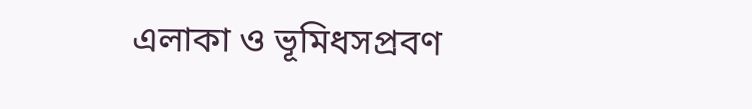এলাকা ও ভূমিধসপ্রবণ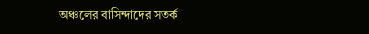অঞ্চলের বাসিন্দাদের সতর্ক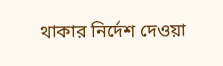থাকার নির্দেশ দেওয়া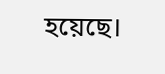হয়েছে।